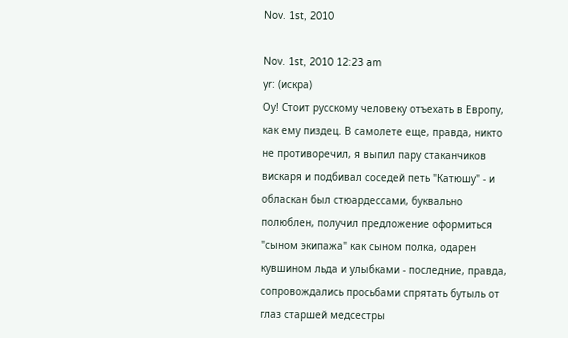Nov. 1st, 2010

Nov. 1st, 2010 12:23 am
yr: (искра)
Оу! Стоит русскому человеку отъехать в Европу, как ему пиздец. В самолете еще, правда, никто не противоречил, я выпил пару стаканчиков вискаря и подбивал соседей петь "Катюшу" - и обласкан был стюардессами, буквально полюблен, получил предложение оформиться "сыном экипажа" как сыном полка, одарен кувшином льда и улыбками - последние, правда, сопровождались просьбами спрятать бутыль от глаз старшей медсестры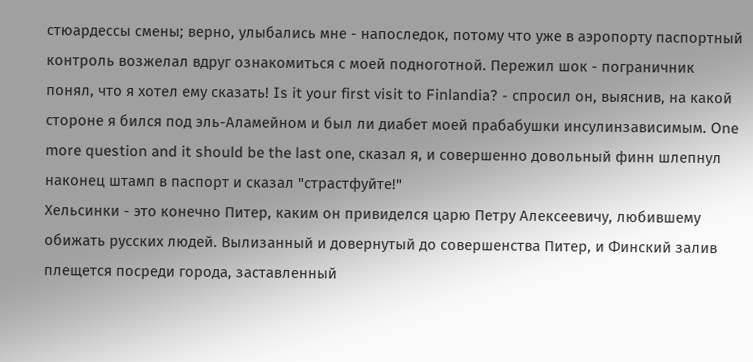стюардессы смены; верно, улыбались мне - напоследок, потому что уже в аэропорту паспортный контроль возжелал вдруг ознакомиться с моей подноготной. Пережил шок - пограничник понял, что я хотел ему сказать! Is it your first visit to Finlandia? - спросил он, выяснив, на какой стороне я бился под эль-Аламейном и был ли диабет моей прабабушки инсулинзависимым. One more question and it should be the last one, сказал я, и совершенно довольный финн шлепнул наконец штамп в паспорт и сказал "страстфуйте!"
Хельсинки - это конечно Питер, каким он привиделся царю Петру Алексеевичу, любившему обижать русских людей. Вылизанный и довернутый до совершенства Питер, и Финский залив плещется посреди города, заставленный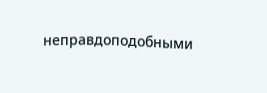неправдоподобными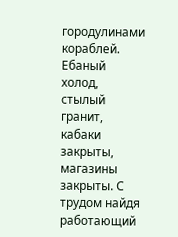городулинами кораблей. Ебаный холод, стылый гранит, кабаки закрыты, магазины закрыты. С трудом найдя работающий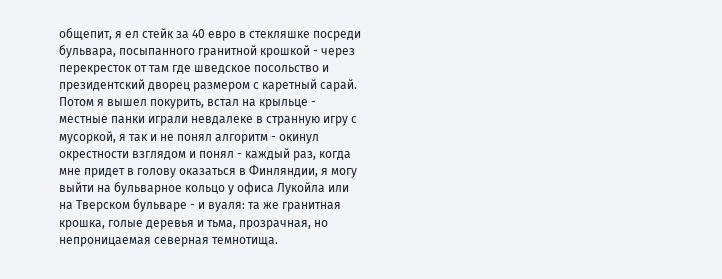общепит, я ел стейк за 40 евро в стекляшке посреди бульвара, посыпанного гранитной крошкой - через перекресток от там где шведское посольство и президентский дворец размером с каретный сарай. Потом я вышел покурить, встал на крыльце - местные панки играли невдалеке в странную игру с мусоркой, я так и не понял алгоритм - окинул окрестности взглядом и понял - каждый раз, когда мне придет в голову оказаться в Финляндии, я могу выйти на бульварное кольцо у офиса Лукойла или на Тверском бульваре - и вуаля: та же гранитная крошка, голые деревья и тьма, прозрачная, но непроницаемая северная темнотища.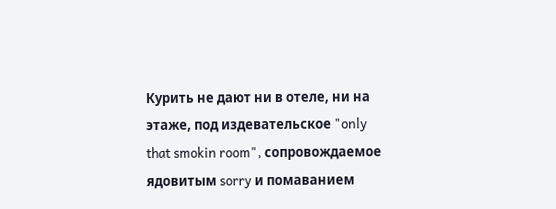Курить не дают ни в отеле, ни на этаже, под издевательское "only that smokin room", сопровождаемое ядовитым sorry и помаванием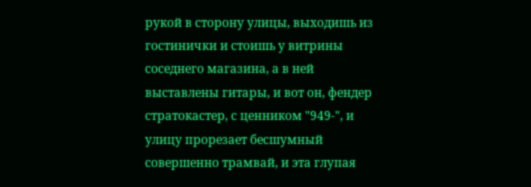рукой в сторону улицы, выходишь из гостинички и стоишь у витрины соседнего магазина, а в ней выставлены гитары, и вот он, фендер стратокастер, с ценником "949-", и улицу прорезает бесшумный совершенно трамвай, и эта глупая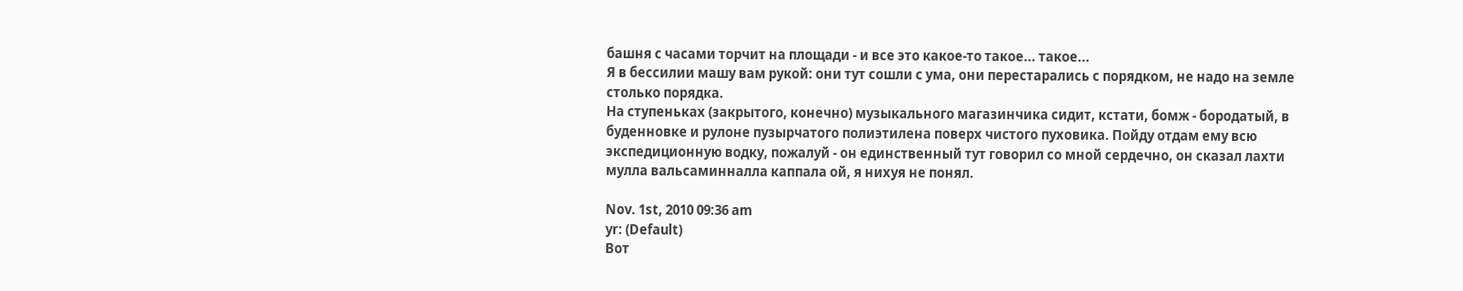башня с часами торчит на площади - и все это какое-то такое... такое...
Я в бессилии машу вам рукой: они тут сошли с ума, они перестарались с порядком, не надо на земле столько порядка.
На ступеньках (закрытого, конечно) музыкального магазинчика сидит, кстати, бомж - бородатый, в буденновке и рулоне пузырчатого полиэтилена поверх чистого пуховика. Пойду отдам ему всю экспедиционную водку, пожалуй - он единственный тут говорил со мной сердечно, он сказал лахти мулла вальсаминналла каппала ой, я нихуя не понял.

Nov. 1st, 2010 09:36 am
yr: (Default)
Вот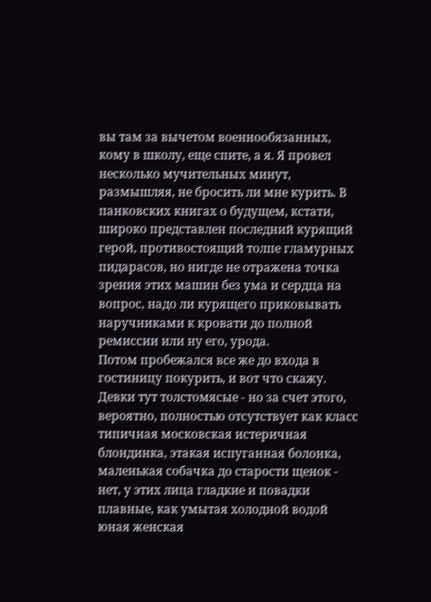вы там за вычетом военнообязанных, кому в школу, еще спите, а я. Я провел несколько мучительных минут, размышляя, не бросить ли мне курить. В панковских книгах о будущем, кстати, широко представлен последний курящий герой, противостоящий толпе гламурных пидарасов, но нигде не отражена точка зрения этих машин без ума и сердца на вопрос, надо ли курящего приковывать наручниками к кровати до полной ремиссии или ну его, урода.
Потом пробежался все же до входа в гостиницу покурить, и вот что скажу. Девки тут толстомясые - но за счет этого, вероятно, полностью отсутствует как класс типичная московская истеричная блондинка, этакая испуганная болонка, маленькая собачка до старости щенок - нет, у этих лица гладкие и повадки плавные, как умытая холодной водой юная женская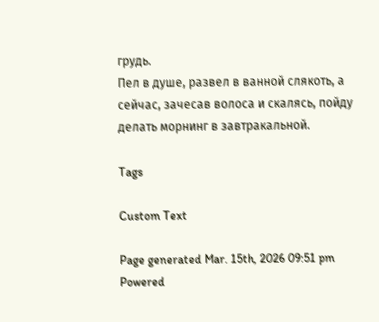грудь.
Пел в душе, развел в ванной слякоть, а сейчас, зачесав волоса и скалясь, пойду делать морнинг в завтракальной.

Tags

Custom Text

Page generated Mar. 15th, 2026 09:51 pm
Powered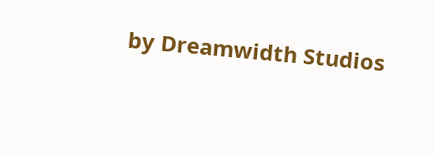by Dreamwidth Studios